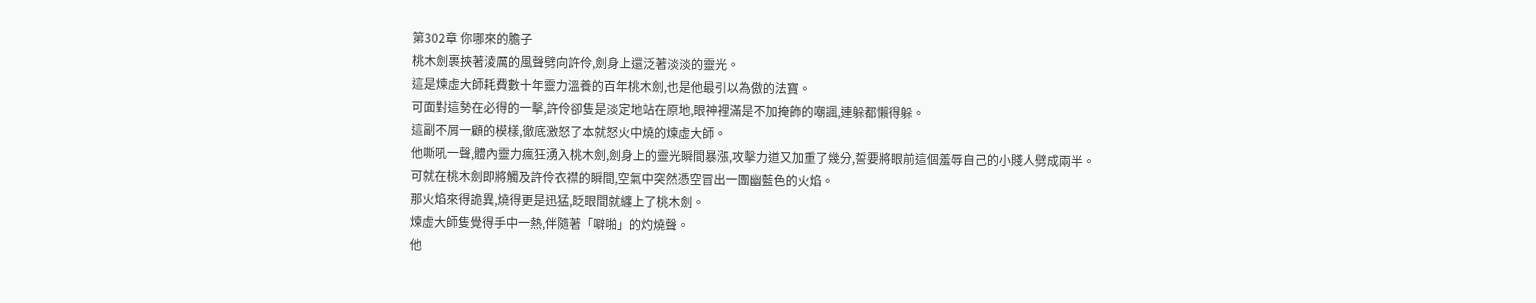第302章 你哪來的膽子
桃木劍裹挾著淩厲的風聲劈向許伶,劍身上還泛著淡淡的靈光。
這是煉虛大師耗費數十年靈力溫養的百年桃木劍,也是他最引以為傲的法寶。
可面對這勢在必得的一擊,許伶卻隻是淡定地站在原地,眼神裡滿是不加掩飾的嘲諷,連躲都懶得躲。
這副不屑一顧的模樣,徹底激怒了本就怒火中燒的煉虛大師。
他嘶吼一聲,體內靈力瘋狂湧入桃木劍,劍身上的靈光瞬間暴漲,攻擊力道又加重了幾分,誓要將眼前這個羞辱自己的小賤人劈成兩半。
可就在桃木劍即將觸及許伶衣襟的瞬間,空氣中突然憑空冒出一團幽藍色的火焰。
那火焰來得詭異,燒得更是迅猛,眨眼間就纏上了桃木劍。
煉虛大師隻覺得手中一熱,伴隨著「噼啪」的灼燒聲。
他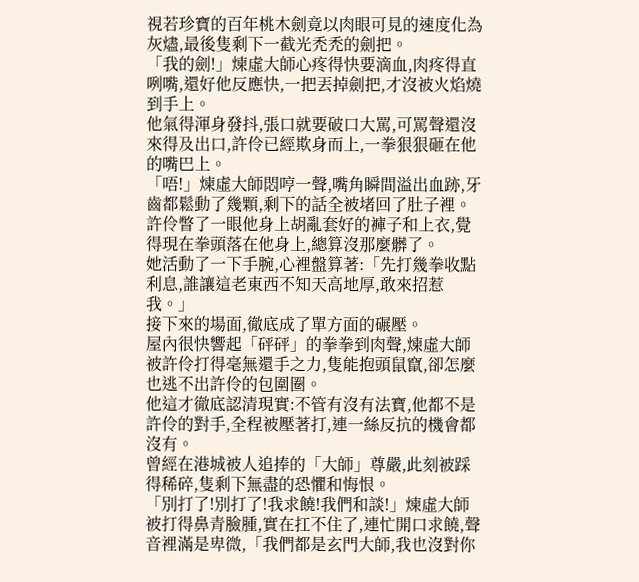視若珍寶的百年桃木劍竟以肉眼可見的速度化為灰燼,最後隻剩下一截光禿禿的劍把。
「我的劍!」煉虛大師心疼得快要滴血,肉疼得直咧嘴,還好他反應快,一把丟掉劍把,才沒被火焰燒到手上。
他氣得渾身發抖,張口就要破口大罵,可罵聲還沒來得及出口,許伶已經欺身而上,一拳狠狠砸在他的嘴巴上。
「唔!」煉虛大師悶哼一聲,嘴角瞬間溢出血跡,牙齒都鬆動了幾顆,剩下的話全被堵回了肚子裡。
許伶瞥了一眼他身上胡亂套好的褲子和上衣,覺得現在拳頭落在他身上,總算沒那麼髒了。
她活動了一下手腕,心裡盤算著:「先打幾拳收點利息,誰讓這老東西不知天高地厚,敢來招惹我。」
接下來的場面,徹底成了單方面的碾壓。
屋內很快響起「砰砰」的拳拳到肉聲,煉虛大師被許伶打得毫無還手之力,隻能抱頭鼠竄,卻怎麼也逃不出許伶的包圍圈。
他這才徹底認清現實:不管有沒有法寶,他都不是許伶的對手,全程被壓著打,連一絲反抗的機會都沒有。
曾經在港城被人追捧的「大師」尊嚴,此刻被踩得稀碎,隻剩下無盡的恐懼和悔恨。
「別打了!別打了!我求饒!我們和談!」煉虛大師被打得鼻青臉腫,實在扛不住了,連忙開口求饒,聲音裡滿是卑微,「我們都是玄門大師,我也沒對你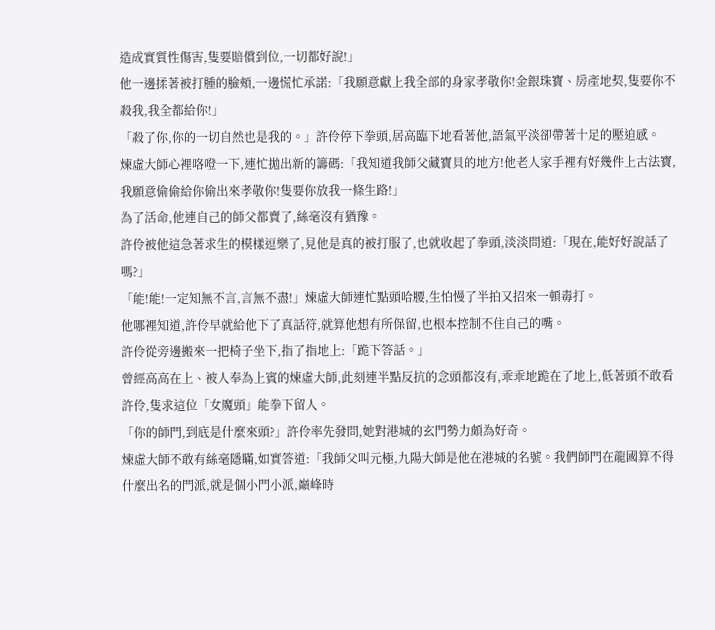造成實質性傷害,隻要賠償到位,一切都好說!」
他一邊揉著被打腫的臉頰,一邊慌忙承諾:「我願意獻上我全部的身家孝敬你!金銀珠寶、房產地契,隻要你不殺我,我全都給你!」
「殺了你,你的一切自然也是我的。」許伶停下拳頭,居高臨下地看著他,語氣平淡卻帶著十足的壓迫感。
煉虛大師心裡咯噔一下,連忙拋出新的籌碼:「我知道我師父藏寶貝的地方!他老人家手裡有好幾件上古法寶,我願意偷偷給你偷出來孝敬你!隻要你放我一條生路!」
為了活命,他連自己的師父都賣了,絲毫沒有猶豫。
許伶被他這急著求生的模樣逗樂了,見他是真的被打服了,也就收起了拳頭,淡淡問道:「現在,能好好說話了嗎?」
「能!能!一定知無不言,言無不盡!」煉虛大師連忙點頭哈腰,生怕慢了半拍又招來一頓毒打。
他哪裡知道,許伶早就給他下了真話符,就算他想有所保留,也根本控制不住自己的嘴。
許伶從旁邊搬來一把椅子坐下,指了指地上:「跪下答話。」
曾經高高在上、被人奉為上賓的煉虛大師,此刻連半點反抗的念頭都沒有,乖乖地跪在了地上,低著頭不敢看許伶,隻求這位「女魔頭」能拳下留人。
「你的師門,到底是什麼來頭?」許伶率先發問,她對港城的玄門勢力頗為好奇。
煉虛大師不敢有絲毫隱瞞,如實答道:「我師父叫元極,九陽大師是他在港城的名號。我們師門在龍國算不得什麼出名的門派,就是個小門小派,巔峰時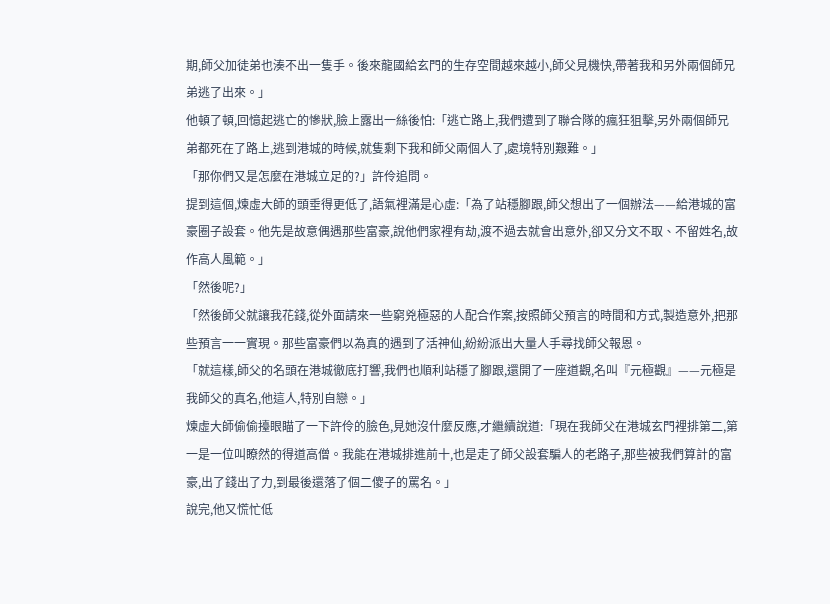期,師父加徒弟也湊不出一隻手。後來龍國給玄門的生存空間越來越小,師父見機快,帶著我和另外兩個師兄弟逃了出來。」
他頓了頓,回憶起逃亡的慘狀,臉上露出一絲後怕:「逃亡路上,我們遭到了聯合隊的瘋狂狙擊,另外兩個師兄弟都死在了路上,逃到港城的時候,就隻剩下我和師父兩個人了,處境特別艱難。」
「那你們又是怎麼在港城立足的?」許伶追問。
提到這個,煉虛大師的頭垂得更低了,語氣裡滿是心虛:「為了站穩腳跟,師父想出了一個辦法——給港城的富豪圈子設套。他先是故意偶遇那些富豪,說他們家裡有劫,渡不過去就會出意外,卻又分文不取、不留姓名,故作高人風範。」
「然後呢?」
「然後師父就讓我花錢,從外面請來一些窮兇極惡的人配合作案,按照師父預言的時間和方式,製造意外,把那些預言一一實現。那些富豪們以為真的遇到了活神仙,紛紛派出大量人手尋找師父報恩。
「就這樣,師父的名頭在港城徹底打響,我們也順利站穩了腳跟,還開了一座道觀,名叫『元極觀』——元極是我師父的真名,他這人,特別自戀。」
煉虛大師偷偷擡眼瞄了一下許伶的臉色,見她沒什麼反應,才繼續說道:「現在我師父在港城玄門裡排第二,第一是一位叫瞭然的得道高僧。我能在港城排進前十,也是走了師父設套騙人的老路子,那些被我們算計的富豪,出了錢出了力,到最後還落了個二傻子的罵名。」
說完,他又慌忙低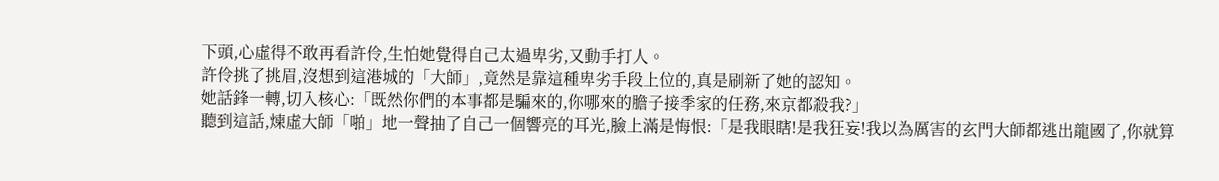下頭,心虛得不敢再看許伶,生怕她覺得自己太過卑劣,又動手打人。
許伶挑了挑眉,沒想到這港城的「大師」,竟然是靠這種卑劣手段上位的,真是刷新了她的認知。
她話鋒一轉,切入核心:「既然你們的本事都是騙來的,你哪來的膽子接季家的任務,來京都殺我?」
聽到這話,煉虛大師「啪」地一聲抽了自己一個響亮的耳光,臉上滿是悔恨:「是我眼瞎!是我狂妄!我以為厲害的玄門大師都逃出龍國了,你就算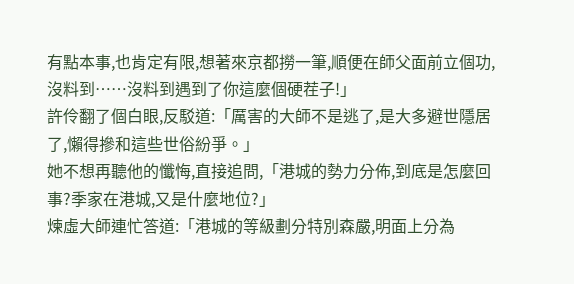有點本事,也肯定有限,想著來京都撈一筆,順便在師父面前立個功,沒料到……沒料到遇到了你這麼個硬茬子!」
許伶翻了個白眼,反駁道:「厲害的大師不是逃了,是大多避世隱居了,懶得摻和這些世俗紛爭。」
她不想再聽他的懺悔,直接追問,「港城的勢力分佈,到底是怎麼回事?季家在港城,又是什麼地位?」
煉虛大師連忙答道:「港城的等級劃分特別森嚴,明面上分為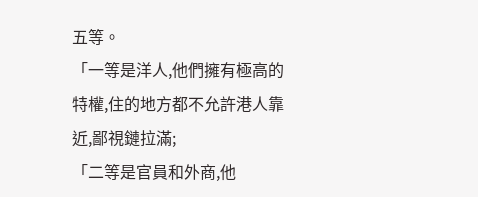五等。
「一等是洋人,他們擁有極高的特權,住的地方都不允許港人靠近,鄙視鏈拉滿;
「二等是官員和外商,他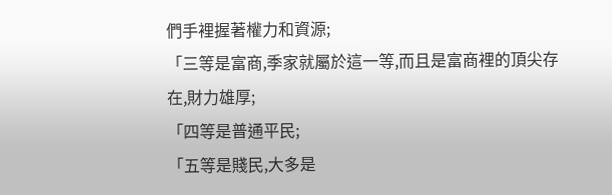們手裡握著權力和資源;
「三等是富商,季家就屬於這一等,而且是富商裡的頂尖存在,財力雄厚;
「四等是普通平民;
「五等是賤民,大多是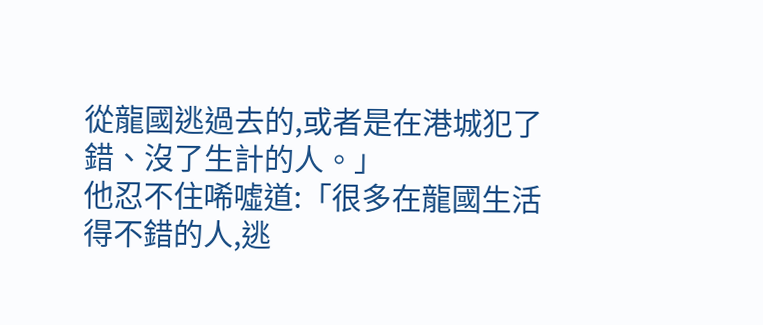從龍國逃過去的,或者是在港城犯了錯、沒了生計的人。」
他忍不住唏噓道:「很多在龍國生活得不錯的人,逃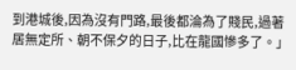到港城後,因為沒有門路,最後都淪為了賤民,過著居無定所、朝不保夕的日子,比在龍國慘多了。」